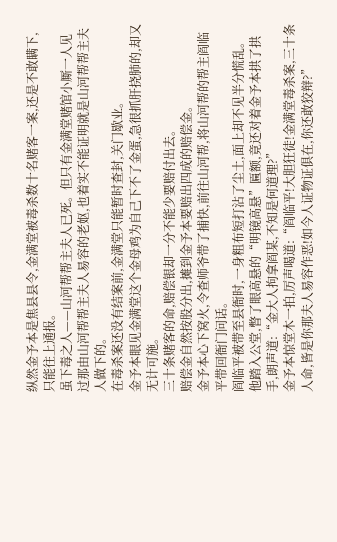纵然金予本是焦县县令,金满堂被毒杀数十名赌客一案,还是不敢瞒下,只能往上通报。
虽下毒之人——山河帮帮主夫人已死。但只有金满堂赌馆小厮一人见过那由山河帮帮主夫人易容的老妪,也着实不能证明就是山河帮帮主夫人做下的。
在毒杀案还没有结案前,金满堂只能暂时查封,关门歇业。
金予本眼见金满堂这个金母鸡为自己下不了金蛋,急很抓肝挠肺的,却又无计可施。
三十条赌客的命,赔偿银却一分不能少要赔付出去。
赔偿金自然按股分出,摊到金予本要赔出四成的赔偿金。
金予本心下窝火,令查师爷带了捕快,前往山河帮,将山河帮的帮主阎临平带回衙门问话。
阎临平被带至县衙时,一身粗布短打沾了尘土,面上却不见半分慌乱。
他踏入公堂,瞥了眼高悬的“明镜高悬”匾额,竟还对着金予本拱了拱手,朗声道:“金大人拘拿阎某,不知是何道理?”
金予本惊堂木一拍,厉声喝道:“阎临平!大胆狂徒!金满堂毒杀案,三十条人命,皆是你那夫人易容作恶!如今人证物证俱在,你还敢狡辩?”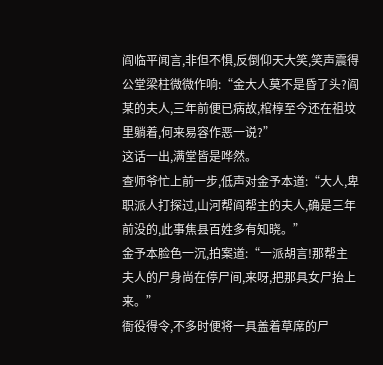阎临平闻言,非但不惧,反倒仰天大笑,笑声震得公堂梁柱微微作响:“金大人莫不是昏了头?阎某的夫人,三年前便已病故,棺椁至今还在祖坟里躺着,何来易容作恶一说?”
这话一出,满堂皆是哗然。
查师爷忙上前一步,低声对金予本道:“大人,卑职派人打探过,山河帮阎帮主的夫人,确是三年前没的,此事焦县百姓多有知晓。”
金予本脸色一沉,拍案道:“一派胡言!那帮主夫人的尸身尚在停尸间,来呀,把那具女尸抬上来。”
衙役得令,不多时便将一具盖着草席的尸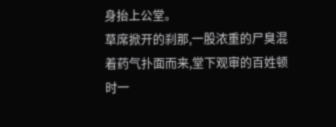身抬上公堂。
草席掀开的刹那,一股浓重的尸臭混着药气扑面而来,堂下观审的百姓顿时一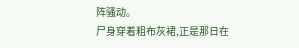阵骚动。
尸身穿着粗布灰裙,正是那日在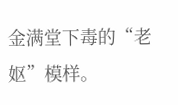金满堂下毒的“老妪”模样。